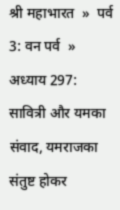श्री महाभारत  »  पर्व 3: वन पर्व  »  अध्याय 297: सावित्री और यमका संवाद, यमराजका संतुष्ट होकर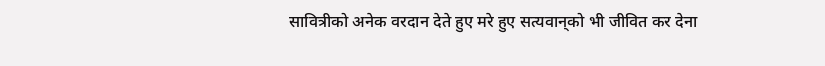सावित्रीको अनेक वरदान देते हुए मरे हुए सत्यवान‍्को भी जीवित कर देना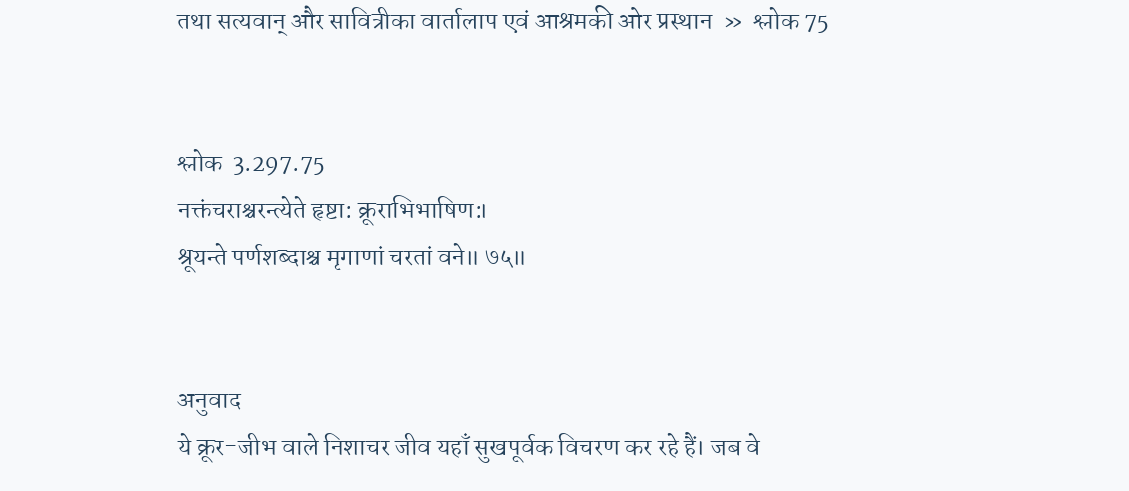तथा सत्यवान‍् और सावित्रीका वार्तालाप एवं आश्रमकी ओर प्रस्थान  »  श्लोक 75


श्लोक  3.297.75
नक्तंचराश्चरन्त्येते हृष्टा: क्रूराभिभाषिण:।
श्रूयन्ते पर्णशब्दाश्च मृगाणां चरतां वने॥ ७५॥


अनुवाद
ये क्रूर-जीभ वाले निशाचर जीव यहाँ सुखपूर्वक विचरण कर रहे हैं। जब वे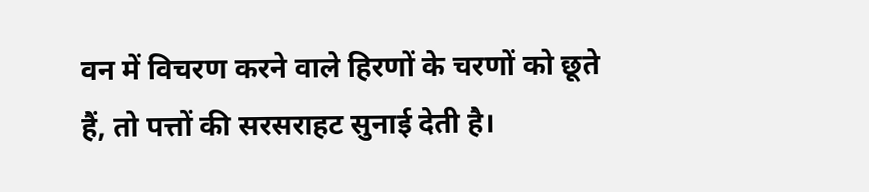वन में विचरण करने वाले हिरणों के चरणों को छूते हैं, तो पत्तों की सरसराहट सुनाई देती है।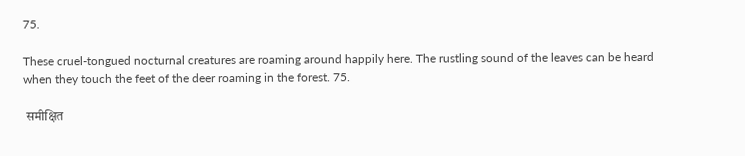75.

These cruel-tongued nocturnal creatures are roaming around happily here. The rustling sound of the leaves can be heard when they touch the feet of the deer roaming in the forest. 75.

 समीक्षित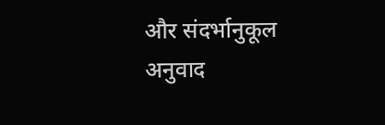और संदर्भानुकूल अनुवाद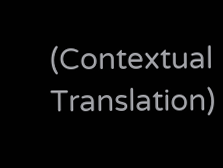(Contextual Translation)